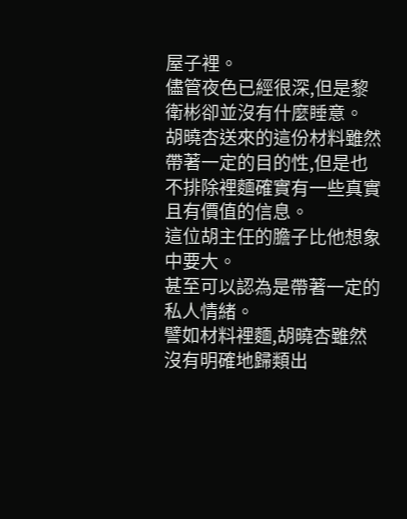屋子裡。
儘管夜色已經很深,但是黎衛彬卻並沒有什麼睡意。
胡曉杏送來的這份材料雖然帶著一定的目的性,但是也不排除裡麵確實有一些真實且有價值的信息。
這位胡主任的膽子比他想象中要大。
甚至可以認為是帶著一定的私人情緒。
譬如材料裡麵,胡曉杏雖然沒有明確地歸類出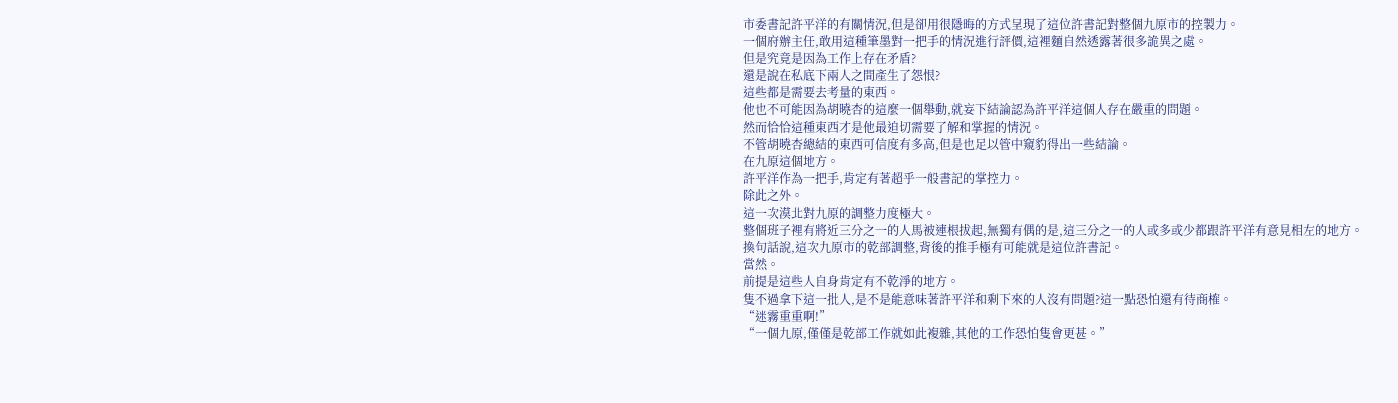市委書記許平洋的有關情況,但是卻用很隱晦的方式呈現了這位許書記對整個九原市的控製力。
一個府辦主任,敢用這種筆墨對一把手的情況進行評價,這裡麵自然透露著很多詭異之處。
但是究竟是因為工作上存在矛盾?
還是說在私底下兩人之間產生了怨恨?
這些都是需要去考量的東西。
他也不可能因為胡曉杏的這麼一個舉動,就妄下結論認為許平洋這個人存在嚴重的問題。
然而恰恰這種東西才是他最迫切需要了解和掌握的情況。
不管胡曉杏總結的東西可信度有多高,但是也足以管中窺豹得出一些結論。
在九原這個地方。
許平洋作為一把手,肯定有著超乎一般書記的掌控力。
除此之外。
這一次漠北對九原的調整力度極大。
整個班子裡有將近三分之一的人馬被連根拔起,無獨有偶的是,這三分之一的人或多或少都跟許平洋有意見相左的地方。
換句話說,這次九原市的乾部調整,背後的推手極有可能就是這位許書記。
當然。
前提是這些人自身肯定有不乾淨的地方。
隻不過拿下這一批人,是不是能意味著許平洋和剩下來的人沒有問題?這一點恐怕還有待商榷。
“迷霧重重啊!”
“一個九原,僅僅是乾部工作就如此複雜,其他的工作恐怕隻會更甚。”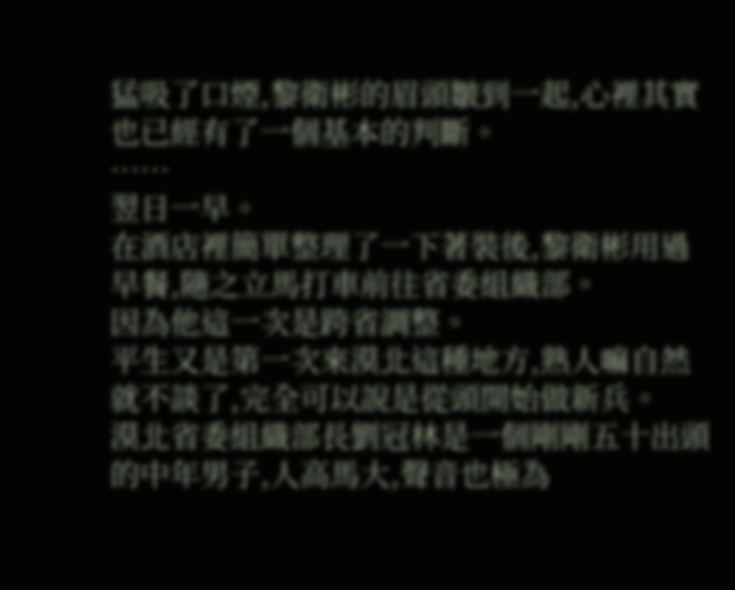猛吸了口煙,黎衛彬的眉頭皺到一起,心裡其實也已經有了一個基本的判斷。
……
翌日一早。
在酒店裡簡單整理了一下著裝後,黎衛彬用過早餐,隨之立馬打車前往省委組織部。
因為他這一次是跨省調整。
平生又是第一次來漠北這種地方,熟人嘛自然就不談了,完全可以說是從頭開始做新兵。
漠北省委組織部長劉冠林是一個剛剛五十出頭的中年男子,人高馬大,聲音也極為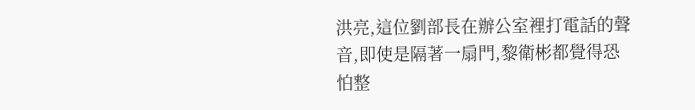洪亮,這位劉部長在辦公室裡打電話的聲音,即使是隔著一扇門,黎衛彬都覺得恐怕整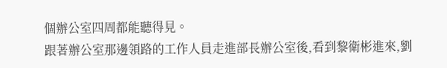個辦公室四周都能聽得見。
跟著辦公室那邊領路的工作人員走進部長辦公室後,看到黎衛彬進來,劉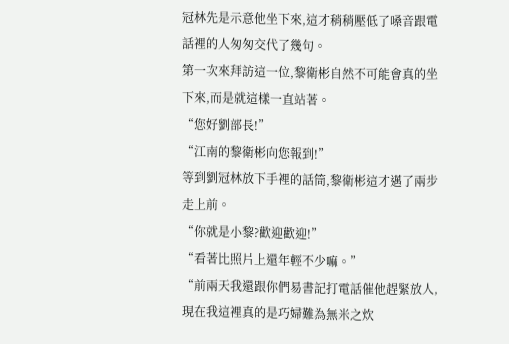冠林先是示意他坐下來,這才稍稍壓低了嗓音跟電話裡的人匆匆交代了幾句。
第一次來拜訪這一位,黎衛彬自然不可能會真的坐下來,而是就這樣一直站著。
“您好劉部長!”
“江南的黎衛彬向您報到!”
等到劉冠林放下手裡的話筒,黎衛彬這才邁了兩步走上前。
“你就是小黎?歡迎歡迎!”
“看著比照片上還年輕不少嘛。”
“前兩天我還跟你們易書記打電話催他趕緊放人,現在我這裡真的是巧婦難為無米之炊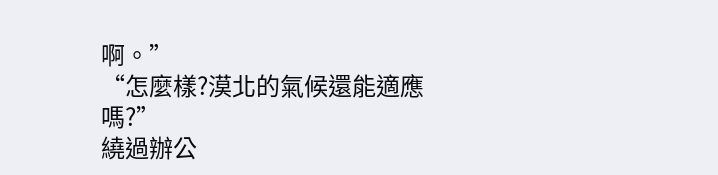啊。”
“怎麼樣?漠北的氣候還能適應嗎?”
繞過辦公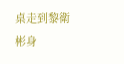桌走到黎衛彬身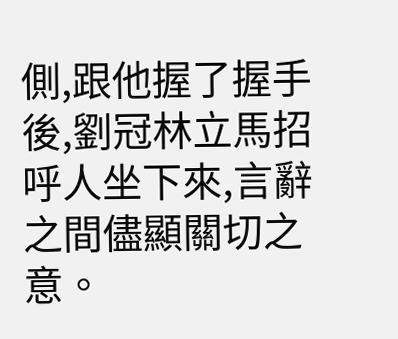側,跟他握了握手後,劉冠林立馬招呼人坐下來,言辭之間儘顯關切之意。